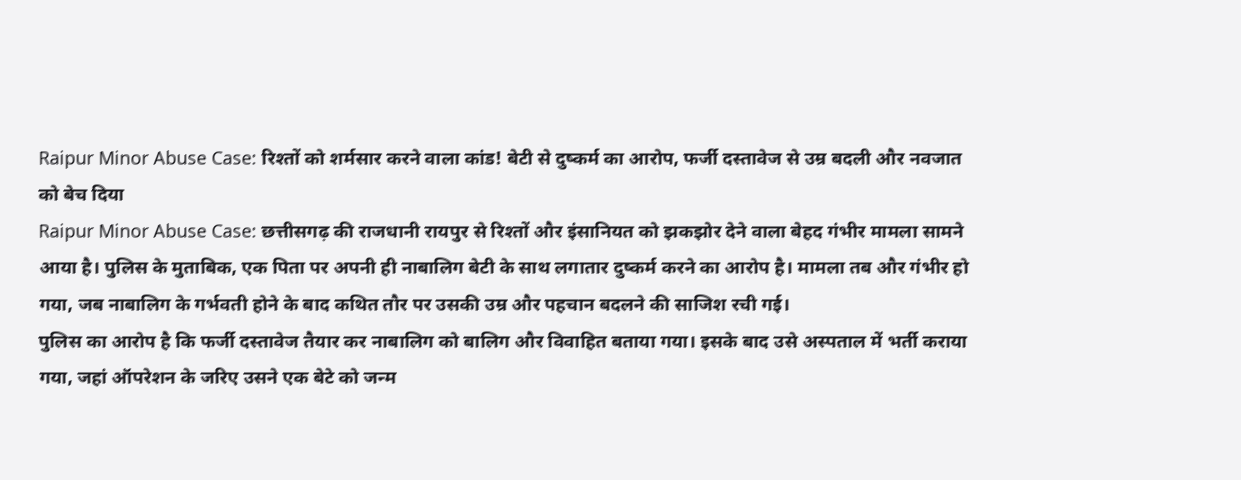Raipur Minor Abuse Case: रिश्तों को शर्मसार करने वाला कांड! बेटी से दुष्कर्म का आरोप, फर्जी दस्तावेज से उम्र बदली और नवजात को बेच दिया
Raipur Minor Abuse Case: छत्तीसगढ़ की राजधानी रायपुर से रिश्तों और इंसानियत को झकझोर देने वाला बेहद गंभीर मामला सामने आया है। पुलिस के मुताबिक, एक पिता पर अपनी ही नाबालिग बेटी के साथ लगातार दुष्कर्म करने का आरोप है। मामला तब और गंभीर हो गया, जब नाबालिग के गर्भवती होने के बाद कथित तौर पर उसकी उम्र और पहचान बदलने की साजिश रची गई।
पुलिस का आरोप है कि फर्जी दस्तावेज तैयार कर नाबालिग को बालिग और विवाहित बताया गया। इसके बाद उसे अस्पताल में भर्ती कराया गया, जहां ऑपरेशन के जरिए उसने एक बेटे को जन्म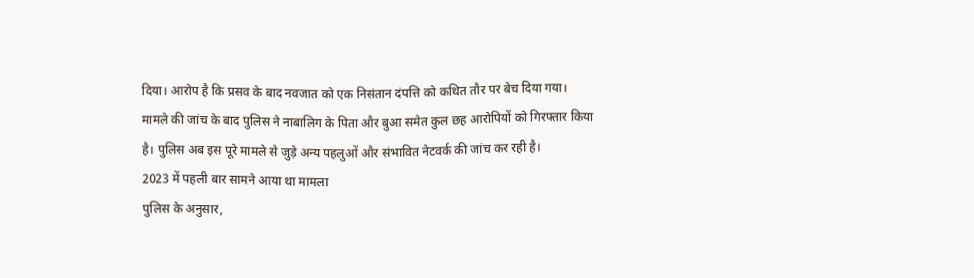दिया। आरोप है कि प्रसव के बाद नवजात को एक निसंतान दंपत्ति को कथित तौर पर बेच दिया गया।
मामले की जांच के बाद पुलिस ने नाबालिग के पिता और बुआ समेत कुल छह आरोपियों को गिरफ्तार किया है। पुलिस अब इस पूरे मामले से जुड़े अन्य पहलुओं और संभावित नेटवर्क की जांच कर रही है।
2023 में पहली बार सामने आया था मामला
पुलिस के अनुसार,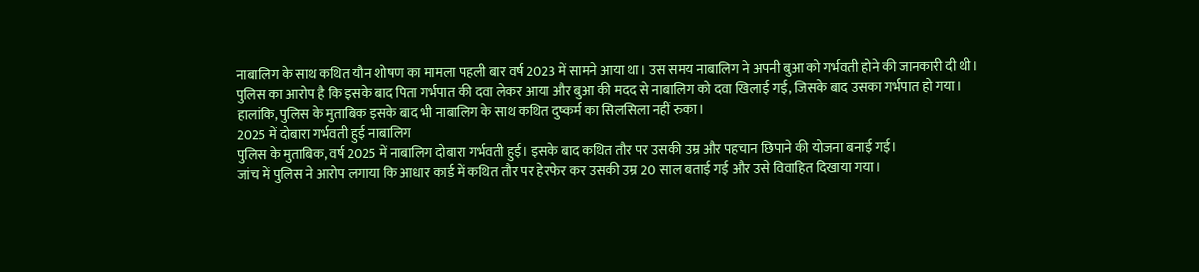नाबालिग के साथ कथित यौन शोषण का मामला पहली बार वर्ष 2023 में सामने आया था। उस समय नाबालिग ने अपनी बुआ को गर्भवती होने की जानकारी दी थी।
पुलिस का आरोप है कि इसके बाद पिता गर्भपात की दवा लेकर आया और बुआ की मदद से नाबालिग को दवा खिलाई गई, जिसके बाद उसका गर्भपात हो गया।
हालांकि, पुलिस के मुताबिक इसके बाद भी नाबालिग के साथ कथित दुष्कर्म का सिलसिला नहीं रुका।
2025 में दोबारा गर्भवती हुई नाबालिग
पुलिस के मुताबिक, वर्ष 2025 में नाबालिग दोबारा गर्भवती हुई। इसके बाद कथित तौर पर उसकी उम्र और पहचान छिपाने की योजना बनाई गई।
जांच में पुलिस ने आरोप लगाया कि आधार कार्ड में कथित तौर पर हेरफेर कर उसकी उम्र 20 साल बताई गई और उसे विवाहित दिखाया गया।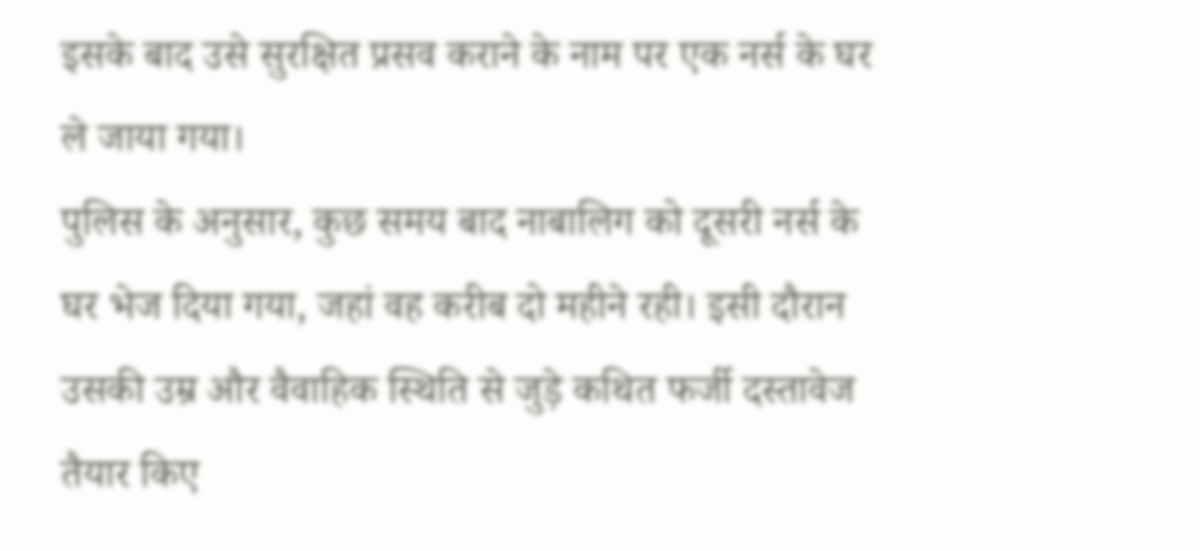इसके बाद उसे सुरक्षित प्रसव कराने के नाम पर एक नर्स के घर ले जाया गया।
पुलिस के अनुसार, कुछ समय बाद नाबालिग को दूसरी नर्स के घर भेज दिया गया, जहां वह करीब दो महीने रही। इसी दौरान उसकी उम्र और वैवाहिक स्थिति से जुड़े कथित फर्जी दस्तावेज तैयार किए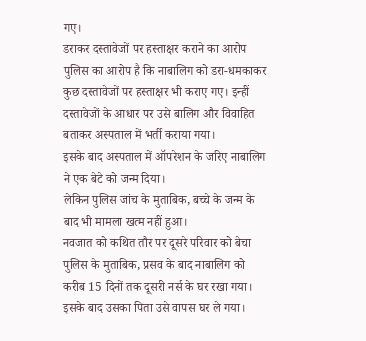गए।
डराकर दस्तावेजों पर हस्ताक्षर कराने का आरोप
पुलिस का आरोप है कि नाबालिग को डरा-धमकाकर कुछ दस्तावेजों पर हस्ताक्षर भी कराए गए। इन्हीं दस्तावेजों के आधार पर उसे बालिग और विवाहित बताकर अस्पताल में भर्ती कराया गया।
इसके बाद अस्पताल में ऑपरेशन के जरिए नाबालिग ने एक बेटे को जन्म दिया।
लेकिन पुलिस जांच के मुताबिक, बच्चे के जन्म के बाद भी मामला खत्म नहीं हुआ।
नवजात को कथित तौर पर दूसरे परिवार को बेचा
पुलिस के मुताबिक, प्रसव के बाद नाबालिग को करीब 15 दिनों तक दूसरी नर्स के घर रखा गया। इसके बाद उसका पिता उसे वापस घर ले गया।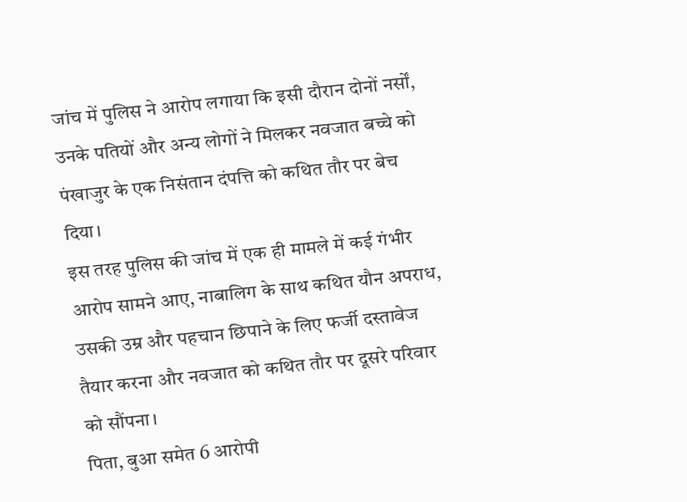जांच में पुलिस ने आरोप लगाया कि इसी दौरान दोनों नर्सों, उनके पतियों और अन्य लोगों ने मिलकर नवजात बच्चे को पंखाजुर के एक निसंतान दंपत्ति को कथित तौर पर बेच दिया।
इस तरह पुलिस की जांच में एक ही मामले में कई गंभीर आरोप सामने आए, नाबालिग के साथ कथित यौन अपराध, उसकी उम्र और पहचान छिपाने के लिए फर्जी दस्तावेज तैयार करना और नवजात को कथित तौर पर दूसरे परिवार को सौंपना।
पिता, बुआ समेत 6 आरोपी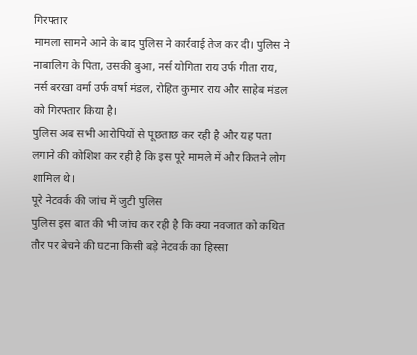गिरफ्तार
मामला सामने आने के बाद पुलिस ने कार्रवाई तेज कर दी। पुलिस ने नाबालिग के पिता, उसकी बुआ, नर्स योगिता राय उर्फ गीता राय, नर्स बरखा वर्मा उर्फ वर्षा मंडल, रोहित कुमार राय और साहेब मंडल को गिरफ्तार किया है।
पुलिस अब सभी आरोपियों से पूछताछ कर रही है और यह पता लगाने की कोशिश कर रही है कि इस पूरे मामले में और कितने लोग शामिल थे।
पूरे नेटवर्क की जांच में जुटी पुलिस
पुलिस इस बात की भी जांच कर रही है कि क्या नवजात को कथित तौर पर बेचने की घटना किसी बड़े नेटवर्क का हिस्सा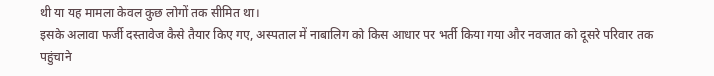थी या यह मामला केवल कुछ लोगों तक सीमित था।
इसके अलावा फर्जी दस्तावेज कैसे तैयार किए गए, अस्पताल में नाबालिग को किस आधार पर भर्ती किया गया और नवजात को दूसरे परिवार तक पहुंचाने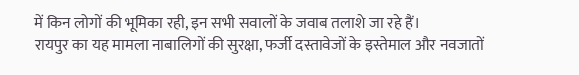में किन लोगों की भूमिका रही, इन सभी सवालों के जवाब तलाशे जा रहे हैं।
रायपुर का यह मामला नाबालिगों की सुरक्षा, फर्जी दस्तावेजों के इस्तेमाल और नवजातों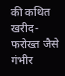की कथित खरीद-फरोख्त जैसे गंभीर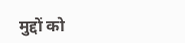मुद्दों को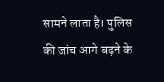सामने लाता है। पुलिस की जांच आगे बढ़ने के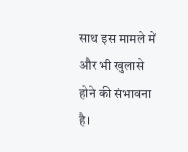साथ इस मामले में और भी खुलासे होने की संभावना है।